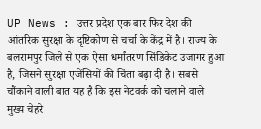UP News : उत्तर प्रदेश एक बार फिर देश की आंतरिक सुरक्षा के दृष्टिकोण से चर्चा के केंद्र में है। राज्य के बलरामपुर जिले से एक ऐसा धर्मांतरण सिंडिकेट उजागर हुआ है, जिसने सुरक्षा एजेंसियों की चिंता बढ़ा दी है। सबसे चौंकाने वाली बात यह है कि इस नेटवर्क को चलाने वाले मुख्य चेहरे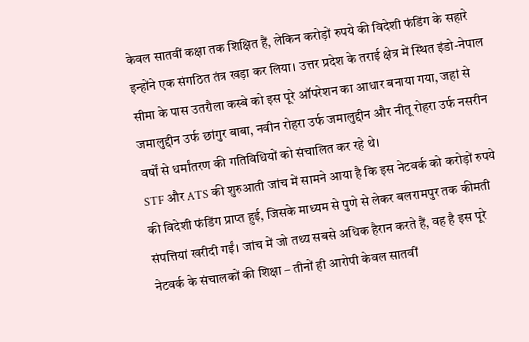केवल सातवीं कक्षा तक शिक्षित हैं, लेकिन करोड़ों रुपये की विदेशी फंडिंग के सहारे इन्होंने एक संगठित तंत्र खड़ा कर लिया। उत्तर प्रदेश के तराई क्षेत्र में स्थित इंडो-नेपाल सीमा के पास उतरौला कस्बे को इस पूरे ऑपरेशन का आधार बनाया गया, जहां से जमालुद्दीन उर्फ छांगुर बाबा, नवीन रोहरा उर्फ जमालुद्दीन और नीतू रोहरा उर्फ नसरीन वर्षों से धर्मांतरण की गतिविधियों को संचालित कर रहे थे।
STF और ATS की शुरुआती जांच में सामने आया है कि इस नेटवर्क को करोड़ों रुपये की विदेशी फंडिंग प्राप्त हुई, जिसके माध्यम से पुणे से लेकर बलरामपुर तक कीमती संपत्तियां खरीदी गईं। जांच में जो तथ्य सबसे अधिक हैरान करते हैं, वह है इस पूरे नेटवर्क के संचालकों की शिक्षा – तीनों ही आरोपी केवल सातवीं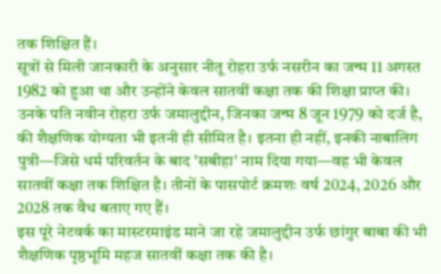तक शिक्षित हैं।
सूत्रों से मिली जानकारी के अनुसार नीतू रोहरा उर्फ नसरीन का जन्म 11 अगस्त 1982 को हुआ था और उन्होंने केवल सातवीं कक्षा तक की शिक्षा प्राप्त की। उनके पति नवीन रोहरा उर्फ जमालुद्दीन, जिनका जन्म 8 जून 1979 को दर्ज है, की शैक्षणिक योग्यता भी इतनी ही सीमित है। इतना ही नहीं, इनकी नाबालिग पुत्री—जिसे धर्म परिवर्तन के बाद 'सबीहा' नाम दिया गया—वह भी केवल सातवीं कक्षा तक शिक्षित है। तीनों के पासपोर्ट क्रमशः वर्ष 2024, 2026 और 2028 तक वैध बताए गए हैं।
इस पूरे नेटवर्क का मास्टरमाइंड माने जा रहे जमालुद्दीन उर्फ छांगुर बाबा की भी शैक्षणिक पृष्ठभूमि महज सातवीं कक्षा तक की है।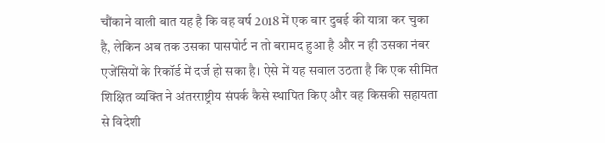चौंकाने वाली बात यह है कि वह वर्ष 2018 में एक बार दुबई की यात्रा कर चुका है, लेकिन अब तक उसका पासपोर्ट न तो बरामद हुआ है और न ही उसका नंबर एजेंसियों के रिकॉर्ड में दर्ज हो सका है। ऐसे में यह सवाल उठता है कि एक सीमित शिक्षित व्यक्ति ने अंतरराष्ट्रीय संपर्क कैसे स्थापित किए और वह किसकी सहायता से विदेशी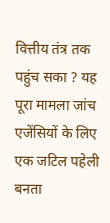वित्तीय तंत्र तक पहुंच सका ? यह पूरा मामला जांच एजेंसियों के लिए एक जटिल पहेली बनता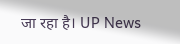जा रहा है। UP News